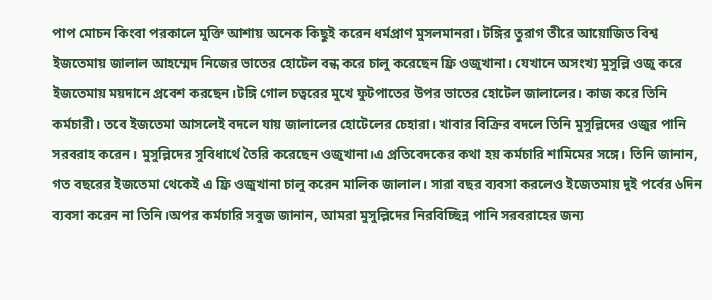পাপ মোচন কিংবা পরকালে মুক্তি আশায় অনেক কিছুই করেন ধর্মপ্রাণ মুসলমানরা। টঙ্গির তুরাগ তীরে আয়োজিত বিশ্ব ইজতেমায় জালাল আহম্মেদ নিজের ভাতের হোটেল বন্ধ করে চালু করেছেন ফ্রি ওজুখানা। যেখানে অসংখ্য মুসুল্লি ওজু করে ইজতেমায় ময়দানে প্রবেশ করছেন।টঙ্গি গোল চত্বরের মুখে ফুটপাতের উপর ভাতের হোটেল জালালের। কাজ করে তিনি কর্মচারী। তবে ইজতেমা আসলেই বদলে যায় জালালের হোটেলের চেহারা। খাবার বিক্রির বদলে তিনি মুসুল্লিদের ওজুর পানি সরবরাহ করেন। মুসুল্লিদের সুবিধার্থে তৈরি করেছেন ওজুখানা।এ প্রতিবেদকের কথা হয় কর্মচারি শামিমের সঙ্গে। তিনি জানান, গত বছরের ইজতেমা থেকেই এ ফ্রি ওজুখানা চালু করেন মালিক জালাল। সারা বছর ব্যবসা করলেও ইজেতমায় দুই পর্বের ৬দিন ব্যবসা করেন না তিনি।অপর কর্মচারি সবুজ জানান, আমরা মুসুল্লিদের নিরবিচ্ছিন্ন পানি সরবরাহের জন্য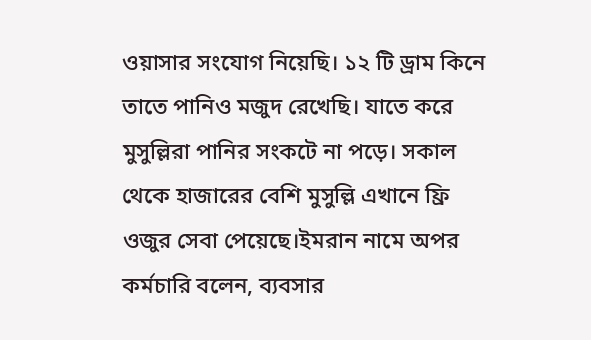ওয়াসার সংযোগ নিয়েছি। ১২ টি ড্রাম কিনে তাতে পানিও মজুদ রেখেছি। যাতে করে মুসুল্লিরা পানির সংকটে না পড়ে। সকাল থেকে হাজারের বেশি মুসুল্লি এখানে ফ্রি ওজুর সেবা পেয়েছে।ইমরান নামে অপর কর্মচারি বলেন, ব্যবসার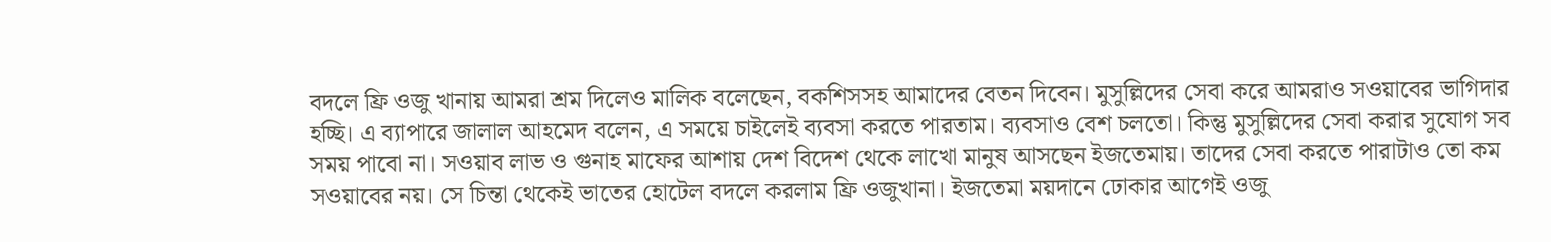বদলে ফ্রি ওজু খানায় আমরা শ্রম দিলেও মালিক বলেছেন, বকশিসসহ আমাদের বেতন দিবেন। মুসুল্লিদের সেবা করে আমরাও সওয়াবের ভাগিদার হচ্ছি। এ ব্যাপারে জালাল আহমেদ বলেন, এ সময়ে চাইলেই ব্যবসা করতে পারতাম। ব্যবসাও বেশ চলতো। কিন্তু মুসুল্লিদের সেবা করার সুযোগ সব সময় পাবো না। সওয়াব লাভ ও গুনাহ মাফের আশায় দেশ বিদেশ থেকে লাখো মানুষ আসছেন ইজতেমায়। তাদের সেবা করতে পারাটাও তো কম সওয়াবের নয়। সে চিন্তা থেকেই ভাতের হোটেল বদলে করলাম ফ্রি ওজুখানা। ইজতেমা ময়দানে ঢোকার আগেই ওজু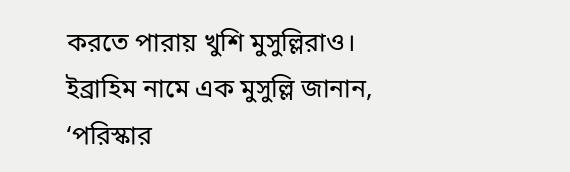করতে পারায় খুশি মুসুল্লিরাও। ইব্রাহিম নামে এক মুসুল্লি জানান, ‘পরিস্কার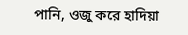পানি, ওজু করে হাদিয়া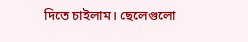দিতে চাইলাম। ছেলেগুলো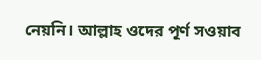নেয়নি। আল্লাহ ওদের পূর্ণ সওয়াব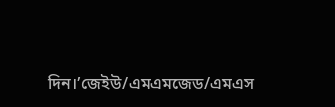দিন।’জেইউ/এমএমজেড/এমএস